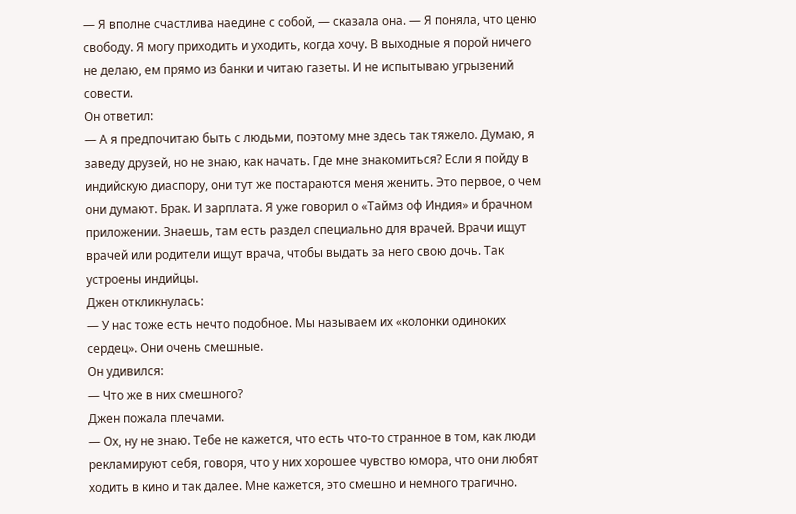— Я вполне счастлива наедине с собой, — сказала она. — Я поняла, что ценю свободу. Я могу приходить и уходить, когда хочу. В выходные я порой ничего не делаю, ем прямо из банки и читаю газеты. И не испытываю угрызений совести.
Он ответил:
— А я предпочитаю быть с людьми, поэтому мне здесь так тяжело. Думаю, я заведу друзей, но не знаю, как начать. Где мне знакомиться? Если я пойду в индийскую диаспору, они тут же постараются меня женить. Это первое, о чем они думают. Брак. И зарплата. Я уже говорил о «Таймз оф Индия» и брачном приложении. Знаешь, там есть раздел специально для врачей. Врачи ищут врачей или родители ищут врача, чтобы выдать за него свою дочь. Так устроены индийцы.
Джен откликнулась:
— У нас тоже есть нечто подобное. Мы называем их «колонки одиноких сердец». Они очень смешные.
Он удивился:
— Что же в них смешного?
Джен пожала плечами.
— Ох, ну не знаю. Тебе не кажется, что есть что-то странное в том, как люди рекламируют себя, говоря, что у них хорошее чувство юмора, что они любят ходить в кино и так далее. Мне кажется, это смешно и немного трагично.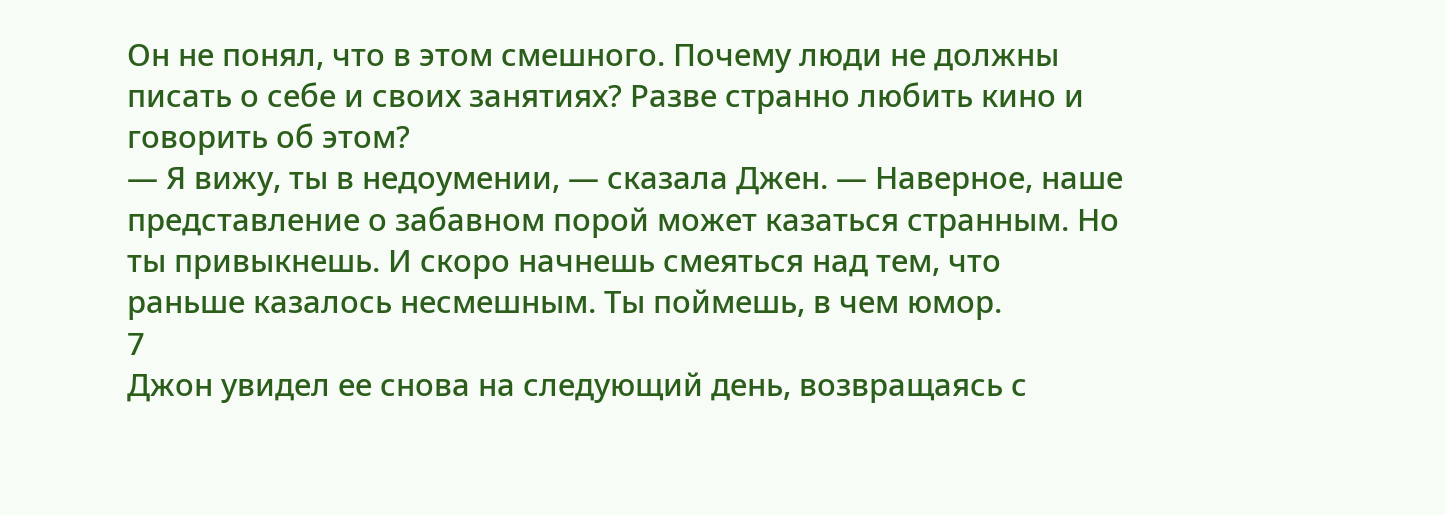Он не понял, что в этом смешного. Почему люди не должны писать о себе и своих занятиях? Разве странно любить кино и говорить об этом?
— Я вижу, ты в недоумении, — сказала Джен. — Наверное, наше представление о забавном порой может казаться странным. Но ты привыкнешь. И скоро начнешь смеяться над тем, что раньше казалось несмешным. Ты поймешь, в чем юмор.
7
Джон увидел ее снова на следующий день, возвращаясь с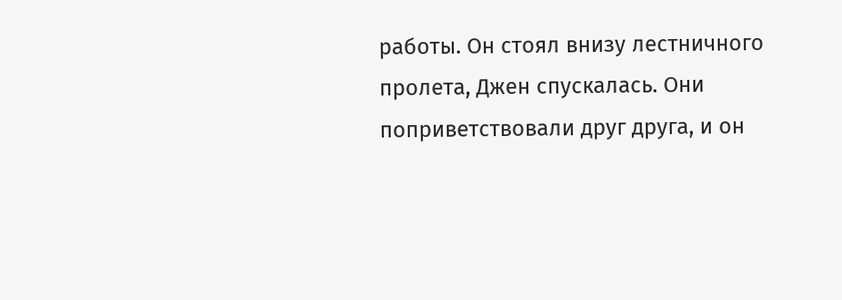работы. Он стоял внизу лестничного пролета, Джен спускалась. Они поприветствовали друг друга, и он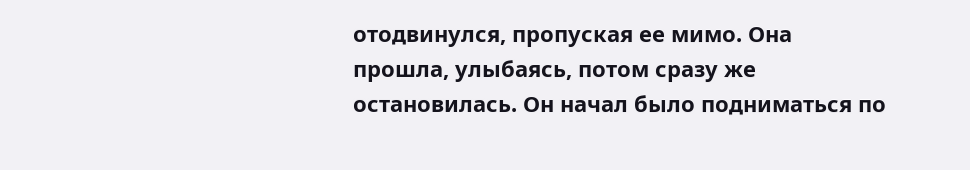отодвинулся, пропуская ее мимо. Она прошла, улыбаясь, потом сразу же остановилась. Он начал было подниматься по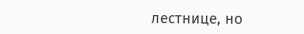лестнице, но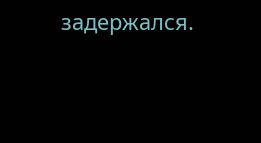задержался.